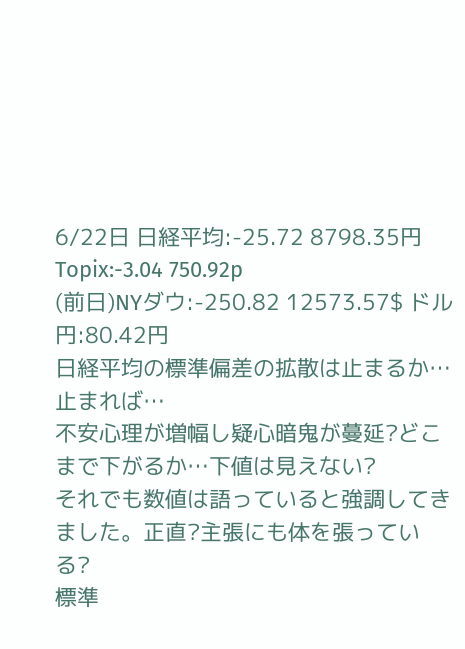6/22日 日経平均:-25.72 8798.35円 Topix:-3.04 750.92p
(前日)NYダウ:-250.82 12573.57$ ドル円:80.42円
日経平均の標準偏差の拡散は止まるか…止まれば…
不安心理が増幅し疑心暗鬼が蔓延?どこまで下がるか…下値は見えない?
それでも数値は語っていると強調してきました。正直?主張にも体を張っている?
標準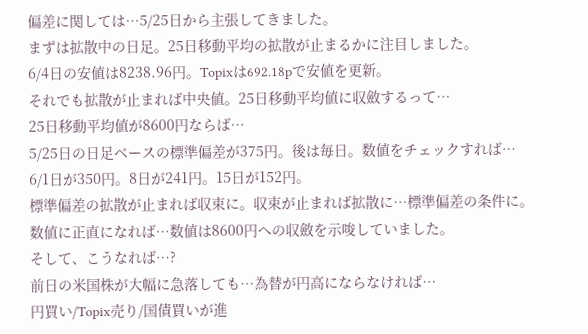偏差に関しては…5/25日から主張してきました。
まずは拡散中の日足。25日移動平均の拡散が止まるかに注目しました。
6/4日の安値は8238.96円。Topixは692.18pで安値を更新。
それでも拡散が止まれば中央値。25日移動平均値に収斂するって…
25日移動平均値が8600円ならば…
5/25日の日足ベースの標準偏差が375円。後は毎日。数値をチェックすれば…
6/1日が350円。8日が241円。15日が152円。
標準偏差の拡散が止まれば収束に。収束が止まれば拡散に…標準偏差の条件に。
数値に正直になれば…数値は8600円への収斂を示唆していました。
そして、こうなれば…?
前日の米国株が大幅に急落しても…為替が円高にならなければ…
円買い/Topix売り/国債買いが進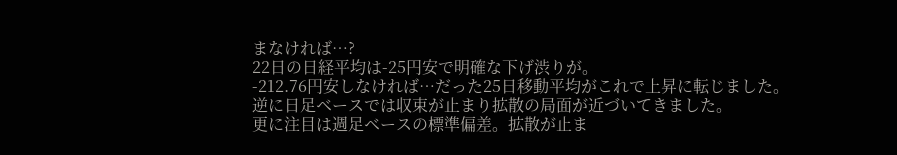まなければ…?
22日の日経平均は-25円安で明確な下げ渋りが。
-212.76円安しなければ…だった25日移動平均がこれで上昇に転じました。
逆に日足ベースでは収束が止まり拡散の局面が近づいてきました。
更に注目は週足ベースの標準偏差。拡散が止ま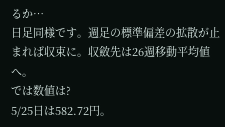るか…
日足同様です。週足の標準偏差の拡散が止まれば収束に。収斂先は26週移動平均値へ。
では数値は?
5/25日は582.72円。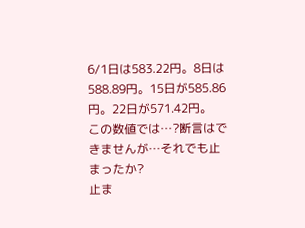6/1日は583.22円。8日は588.89円。15日が585.86円。22日が571.42円。
この数値では…?断言はできませんが…それでも止まったか?
止ま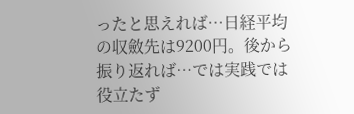ったと思えれば…日経平均の収斂先は9200円。後から振り返れば…では実践では役立たず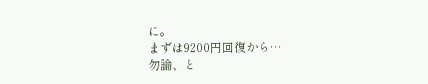に。
まずは9200円回復から…
勿論、と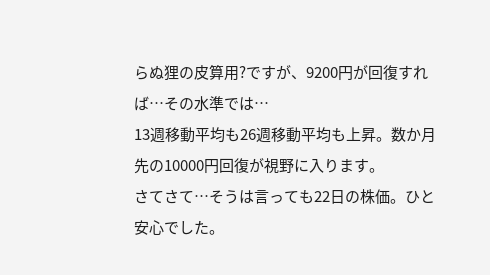らぬ狸の皮算用?ですが、9200円が回復すれば…その水準では…
13週移動平均も26週移動平均も上昇。数か月先の10000円回復が視野に入ります。
さてさて…そうは言っても22日の株価。ひと安心でした。